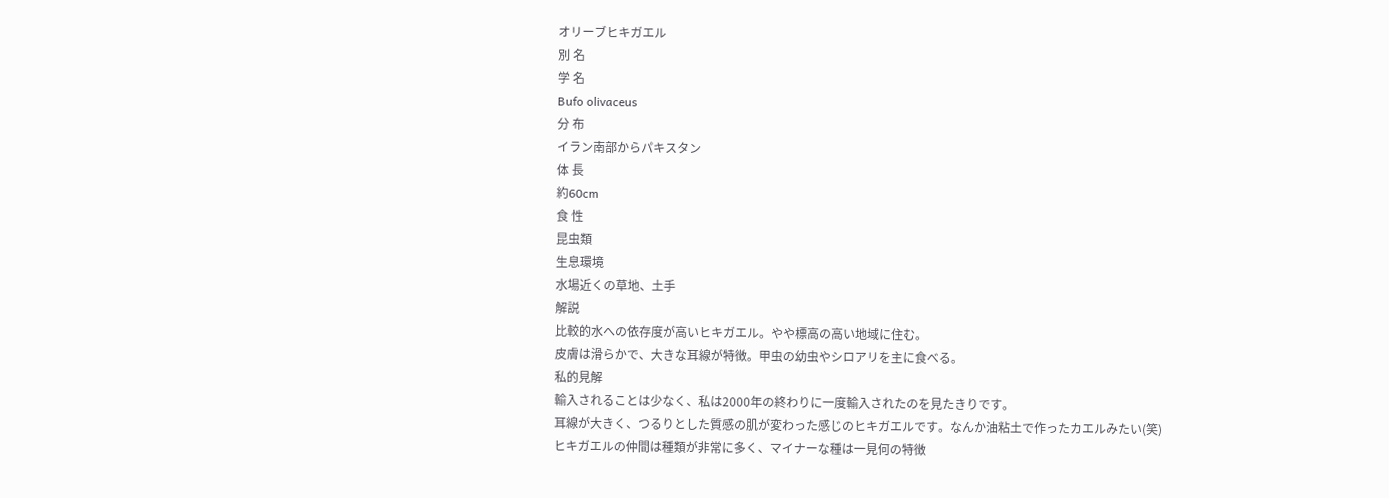オリーブヒキガエル
別 名
学 名
Bufo olivaceus
分 布
イラン南部からパキスタン
体 長
約60cm
食 性
昆虫類
生息環境
水場近くの草地、土手
解説
比較的水への依存度が高いヒキガエル。やや標高の高い地域に住む。
皮膚は滑らかで、大きな耳線が特徴。甲虫の幼虫やシロアリを主に食べる。
私的見解
輸入されることは少なく、私は2000年の終わりに一度輸入されたのを見たきりです。
耳線が大きく、つるりとした質感の肌が変わった感じのヒキガエルです。なんか油粘土で作ったカエルみたい(笑)
ヒキガエルの仲間は種類が非常に多く、マイナーな種は一見何の特徴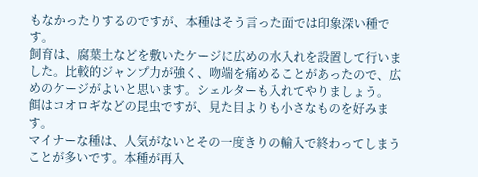もなかったりするのですが、本種はそう言った面では印象深い種です。
飼育は、腐葉土などを敷いたケージに広めの水入れを設置して行いました。比較的ジャンプ力が強く、吻端を痛めることがあったので、広めのケージがよいと思います。シェルターも入れてやりましょう。
餌はコオロギなどの昆虫ですが、見た目よりも小さなものを好みます。
マイナーな種は、人気がないとその一度きりの輸入で終わってしまうことが多いです。本種が再入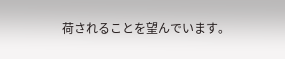荷されることを望んでいます。